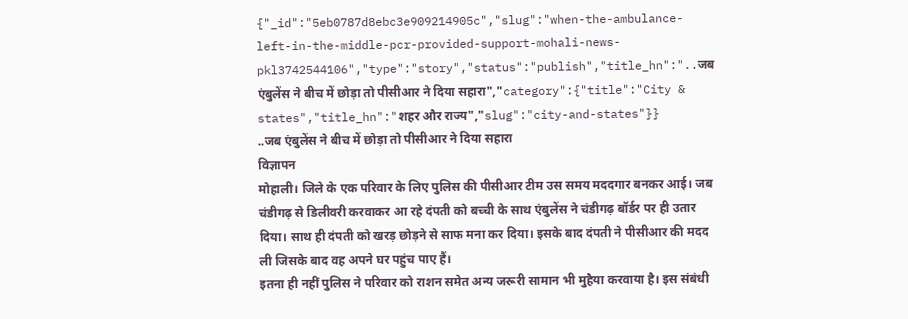{"_id":"5eb0787d8ebc3e909214905c","slug":"when-the-ambulance-left-in-the-middle-pcr-provided-support-mohali-news-pkl3742544106","type":"story","status":"publish","title_hn":"..जब एंबुलेंस ने बीच में छोड़ा तो पीसीआर ने दिया सहारा","category":{"title":"City & states","title_hn":"शहर और राज्य","slug":"city-and-states"}}
..जब एंबुलेंस ने बीच में छोड़ा तो पीसीआर ने दिया सहारा
विज्ञापन
मोहाली। जिले के एक परिवार के लिए पुलिस की पीसीआर टीम उस समय मददगार बनकर आई। जब चंडीगढ़ से डिलीवरी करवाकर आ रहे दंपती को बच्ची के साथ एंबुलेंस ने चंडीगढ़ बॉर्डर पर ही उतार दिया। साथ ही दंपती को खरड़ छोड़ने से साफ मना कर दिया। इसके बाद दंपती ने पीसीआर की मदद ली जिसके बाद वह अपने घर पहुंच पाए हैं।
इतना ही नहीं पुलिस ने परिवार को राशन समेत अन्य जरूरी सामान भी मुहैया करवाया है। इस संबंधी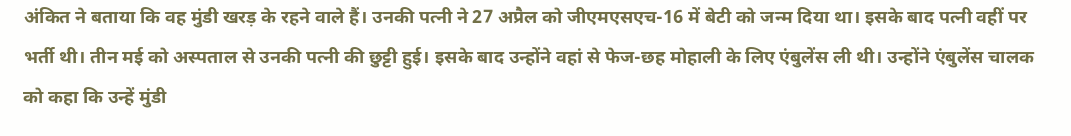अंकित ने बताया कि वह मुंडी खरड़ के रहने वाले हैं। उनकी पत्नी ने 27 अप्रैल को जीएमएसएच-16 में बेटी को जन्म दिया था। इसके बाद पत्नी वहीं पर भर्ती थी। तीन मई को अस्पताल से उनकी पत्नी की छुट्टी हुई। इसके बाद उन्होंने वहां से फेज-छह मोहाली के लिए एंबुलेंस ली थी। उन्होंने एंबुलेंस चालक को कहा कि उन्हें मुंडी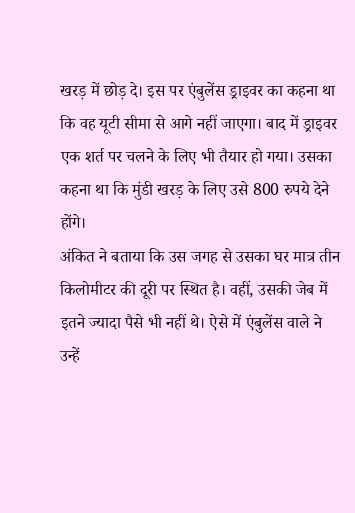खरड़ में छोड़ दे। इस पर एंबुलेंस ड्राइवर का कहना था कि वह यूटी सीमा से आगे नहीं जाएगा। बाद में ड्राइवर एक शर्त पर चलने के लिए भी तैयार हो गया। उसका कहना था कि मुंडी खरड़ के लिए उसे 800 रुपये देने होंगे।
अंकित ने बताया कि उस जगह से उसका घर मात्र तीन किलोमीटर की दूरी पर स्थित है। वहीं, उसकी जेब में इतने ज्यादा पैसे भी नहीं थे। ऐसे में एंबुलेंस वाले ने उन्हें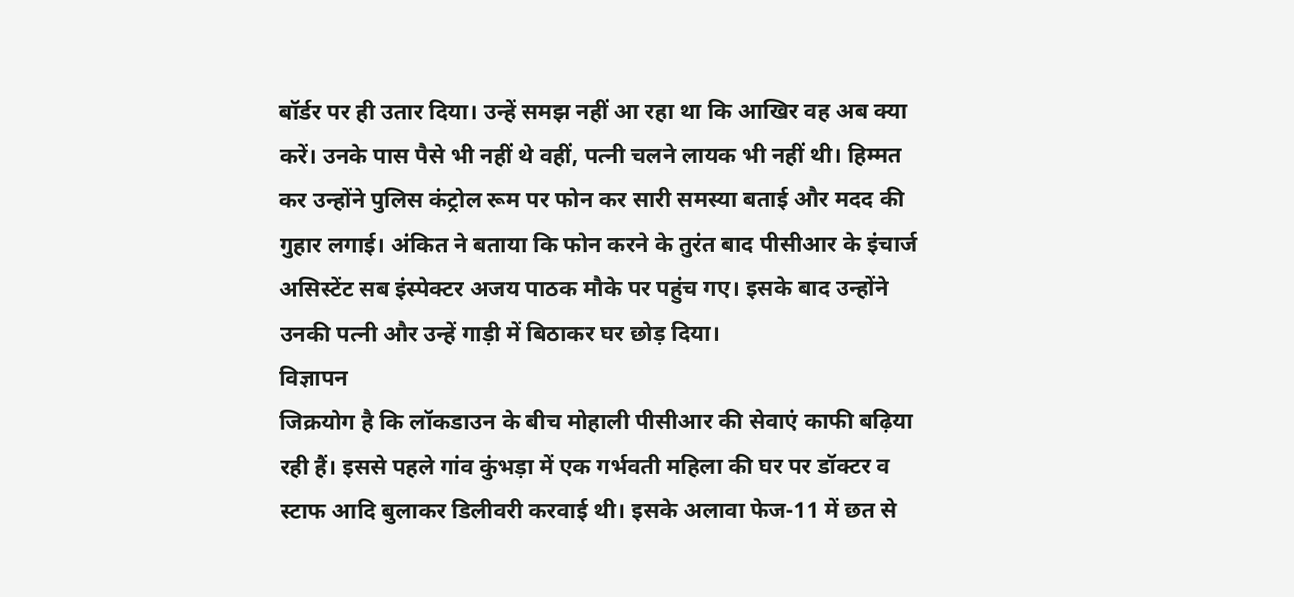बॉर्डर पर ही उतार दिया। उन्हें समझ नहीं आ रहा था कि आखिर वह अब क्या करें। उनके पास पैसे भी नहीं थे वहीं, पत्नी चलने लायक भी नहीं थी। हिम्मत कर उन्होंने पुलिस कंट्रोल रूम पर फोन कर सारी समस्या बताई और मदद की गुहार लगाई। अंकित ने बताया कि फोन करने के तुरंत बाद पीसीआर के इंचार्ज असिस्टेंट सब इंस्पेक्टर अजय पाठक मौके पर पहुंच गए। इसके बाद उन्होंने उनकी पत्नी और उन्हें गाड़ी में बिठाकर घर छोड़ दिया।
विज्ञापन
जिक्रयोग है कि लॉकडाउन के बीच मोहाली पीसीआर की सेवाएं काफी बढ़िया रही हैं। इससे पहले गांव कुंभड़ा में एक गर्भवती महिला की घर पर डॉक्टर व स्टाफ आदि बुलाकर डिलीवरी करवाई थी। इसके अलावा फेज-11 में छत से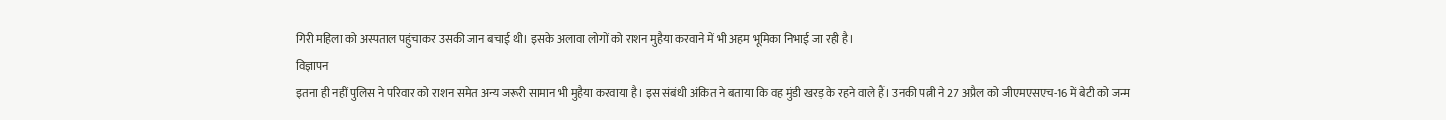गिरी महिला को अस्पताल पहुंचाकर उसकी जान बचाई थी। इसके अलावा लोगों को राशन मुहैया करवाने में भी अहम भूमिका निभाई जा रही है।
विज्ञापन
इतना ही नहीं पुलिस ने परिवार को राशन समेत अन्य जरूरी सामान भी मुहैया करवाया है। इस संबंधी अंकित ने बताया कि वह मुंडी खरड़ के रहने वाले हैं। उनकी पत्नी ने 27 अप्रैल को जीएमएसएच-16 में बेटी को जन्म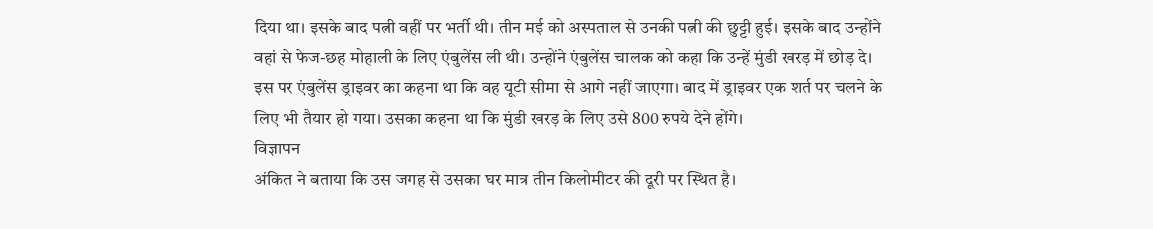दिया था। इसके बाद पत्नी वहीं पर भर्ती थी। तीन मई को अस्पताल से उनकी पत्नी की छुट्टी हुई। इसके बाद उन्होंने वहां से फेज-छह मोहाली के लिए एंबुलेंस ली थी। उन्होंने एंबुलेंस चालक को कहा कि उन्हें मुंडी खरड़ में छोड़ दे। इस पर एंबुलेंस ड्राइवर का कहना था कि वह यूटी सीमा से आगे नहीं जाएगा। बाद में ड्राइवर एक शर्त पर चलने के लिए भी तैयार हो गया। उसका कहना था कि मुंडी खरड़ के लिए उसे 800 रुपये देने होंगे।
विज्ञापन
अंकित ने बताया कि उस जगह से उसका घर मात्र तीन किलोमीटर की दूरी पर स्थित है।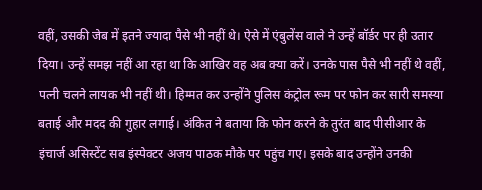वहीं, उसकी जेब में इतने ज्यादा पैसे भी नहीं थे। ऐसे में एंबुलेंस वाले ने उन्हें बॉर्डर पर ही उतार दिया। उन्हें समझ नहीं आ रहा था कि आखिर वह अब क्या करें। उनके पास पैसे भी नहीं थे वहीं, पत्नी चलने लायक भी नहीं थी। हिम्मत कर उन्होंने पुलिस कंट्रोल रूम पर फोन कर सारी समस्या बताई और मदद की गुहार लगाई। अंकित ने बताया कि फोन करने के तुरंत बाद पीसीआर के इंचार्ज असिस्टेंट सब इंस्पेक्टर अजय पाठक मौके पर पहुंच गए। इसके बाद उन्होंने उनकी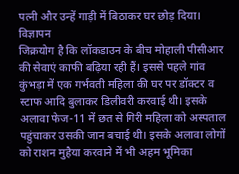पत्नी और उन्हें गाड़ी में बिठाकर घर छोड़ दिया।
विज्ञापन
जिक्रयोग है कि लॉकडाउन के बीच मोहाली पीसीआर की सेवाएं काफी बढ़िया रही हैं। इससे पहले गांव कुंभड़ा में एक गर्भवती महिला की घर पर डॉक्टर व स्टाफ आदि बुलाकर डिलीवरी करवाई थी। इसके अलावा फेज-11 में छत से गिरी महिला को अस्पताल पहुंचाकर उसकी जान बचाई थी। इसके अलावा लोगों को राशन मुहैया करवाने में भी अहम भूमिका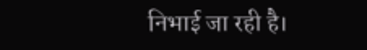निभाई जा रही है।